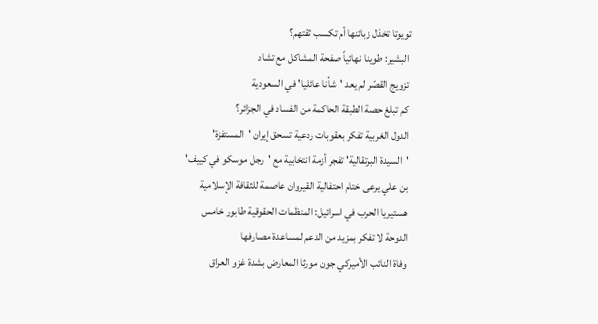تويوتا تخذل زبائنها أم تكسب ثقتهم؟
 البشير: طوينا نهائياً صفحة المشاكل مع تشاد
 تزويج القصّر لم يعد 'شأنا عائليا' في السعودية
 كم تبلغ حصة الطبقة الحاكمة من الفساد في الجزائر؟
 الدول الغربية تفكر بعقوبات ردعية تسحق إيران 'المستفزة'
 'السيدة البرتقالية' تفجر أزمة انتخابية مع 'رجل موسكو في كييف'
 بن علي يرعى ختام احتفالية القيروان عاصمة للثقافة الإسلامية
 هستيريا الحرب في اسرائيل: المنظمات الحقوقية طابور خامس
 الدوحة لا تفكر بمزيد من الدعم لمساعدة مصارفها
 وفاة النائب الأميركي جون مورثا المعارض بشدة غزو العراق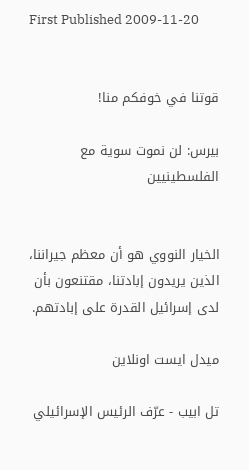First Published 2009-11-20


قوتنا في خوفكم منا!

بيرس: لن نموت سوية مع الفلسطينيين


الخيار النووي هو أن معظم جيراننا، الذين يريدون إبادتنا، مقتنعون بأن لدى إسرائيل القدرة على إبادتهم.

ميدل ايست اونلاين

تل ابيب - عرّف الرئيس الإسرائيلي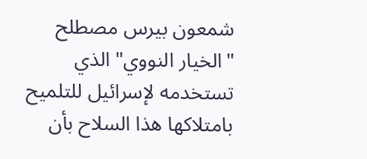شمعون بيرس مصطلح "الخيار النووي" الذي تستخدمه لإسرائيل للتلميح بامتلاكها هذا السلاح بأن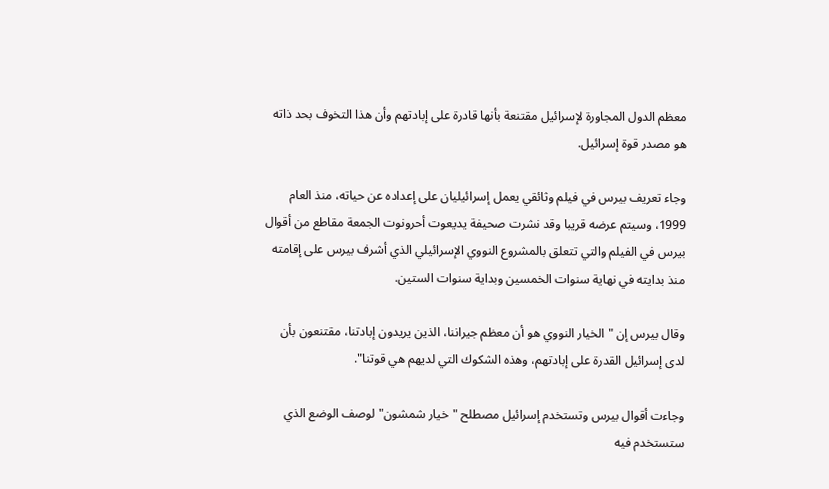معظم الدول المجاورة لإسرائيل مقتنعة بأنها قادرة على إبادتهم وأن هذا التخوف بحد ذاته هو مصدر قوة إسرائيل.

وجاء تعريف بيرس في فيلم وثائقي يعمل إسرائيليان على إعداده عن حياته، منذ العام 1999، وسيتم عرضه قريبا وقد نشرت صحيفة يديعوت أحرونوت الجمعة مقاطع من أقوال بيرس في الفيلم والتي تتعلق بالمشروع النووي الإسرائيلي الذي أشرف بيرس على إقامته منذ بدايته في نهاية سنوات الخمسين وبداية سنوات الستين.

وقال بيرس إن "الخيار النووي هو أن معظم جيراننا، الذين يريدون إبادتنا، مقتنعون بأن لدى إسرائيل القدرة على إبادتهم، وهذه الشكوك التي لديهم هي قوتنا".

وجاءت أقوال بيرس وتستخدم إسرائيل مصطلح "خيار شمشون" لوصف الوضع الذي ستستخدم فيه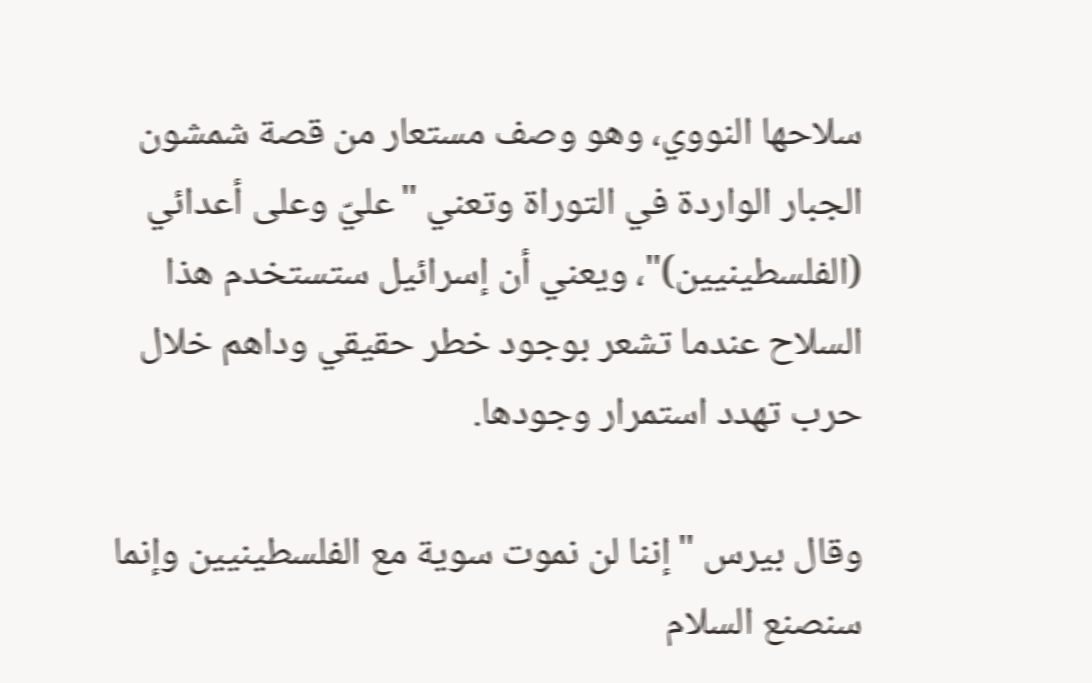سلاحها النووي، وهو وصف مستعار من قصة شمشون الجبار الواردة في التوراة وتعني "عليّ وعلى أعدائي (الفلسطينيين)"، ويعني أن إسرائيل ستستخدم هذا السلاح عندما تشعر بوجود خطر حقيقي وداهم خلال حرب تهدد استمرار وجودها.

وقال بيرس "إننا لن نموت سوية مع الفلسطينيين وإنما سنصنع السلام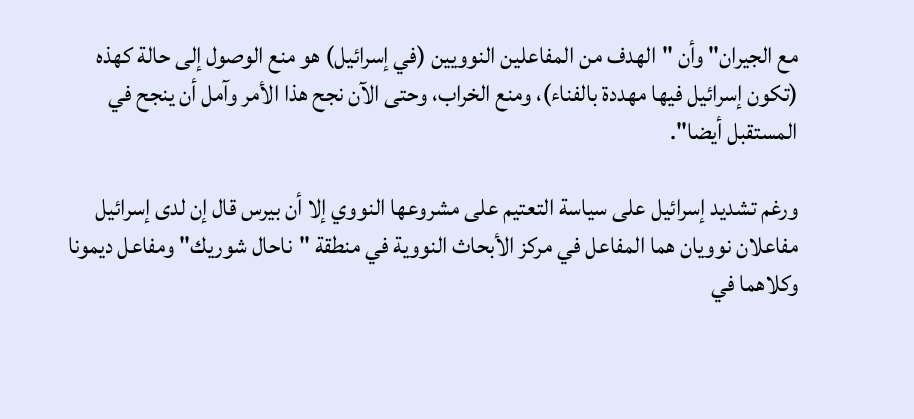مع الجيران" وأن "الهدف من المفاعلين النوويين (في إسرائيل) هو منع الوصول إلى حالة كهذه (تكون إسرائيل فيها مهددة بالفناء)، ومنع الخراب، وحتى الآن نجح هذا الأمر وآمل أن ينجح في المستقبل أيضا".

ورغم تشديد إسرائيل على سياسة التعتيم على مشروعها النووي إلا أن بيرس قال إن لدى إسرائيل مفاعلان نوويان هما المفاعل في مركز الأبحاث النووية في منطقة "ناحال شوريك" ومفاعل ديمونا وكلاهما في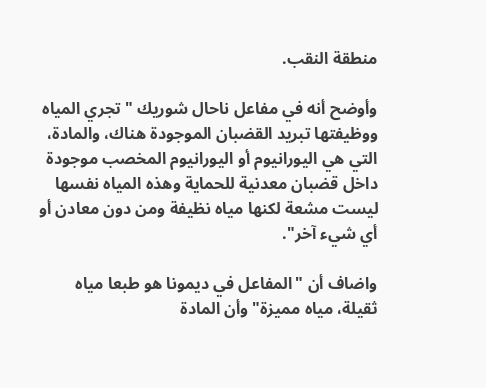منطقة النقب.

وأوضح أنه في مفاعل ناحال شوريك "تجري المياه ووظيفتها تبريد القضبان الموجودة هناك، والمادة، التي هي اليورانيوم أو اليورانيوم المخصب موجودة داخل قضبان معدنية للحماية وهذه المياه نفسها ليست مشعة لكنها مياه نظيفة ومن دون معادن أو أي شيء آخر".

واضاف أن "المفاعل في ديمونا هو طبعا مياه ثقيلة، مياه مميزة" وأن المادة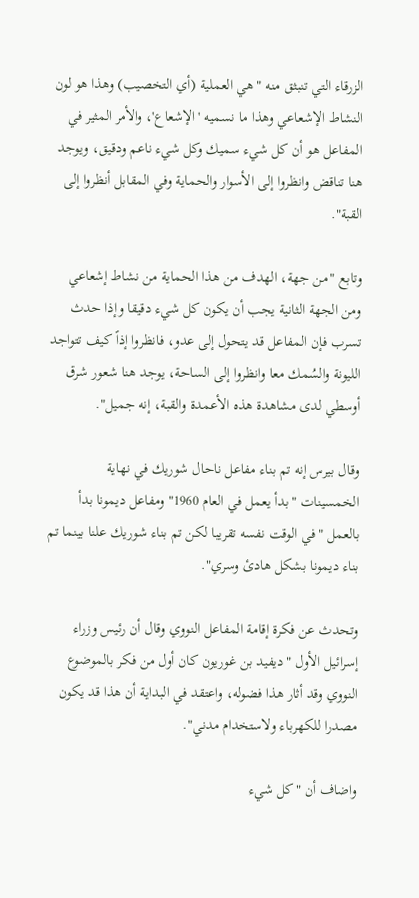الزرقاء التي تنبثق منه "هي العملية (أي التخصيب) وهذا هو لون النشاط الإشعاعي وهذا ما نسميه 'الإشعاع'، والأمر المثير في المفاعل هو أن كل شيء سميك وكل شيء ناعم ودقيق، ويوجد هنا تناقض وانظروا إلى الأسوار والحماية وفي المقابل أنظروا إلى القبة".

وتابع "من جهة، الهدف من هذا الحماية من نشاط إشعاعي ومن الجهة الثانية يجب أن يكون كل شيء دقيقا وإذا حدث تسرب فإن المفاعل قد يتحول إلى عدو، فانظروا إذاً كيف تتواجد الليونة والسُمك معا وانظروا إلى الساحة، يوجد هنا شعور شرق أوسطي لدى مشاهدة هذه الأعمدة والقبة، إنه جميل".

وقال بيرس إنه تم بناء مفاعل ناحال شوريك في نهاية الخمسينات "بدأ يعمل في العام 1960" ومفاعل ديمونا بدأ بالعمل "في الوقت نفسه تقريبا لكن تم بناء شوريك علنا بينما تم بناء ديمونا بشكل هادئ وسري".

وتحدث عن فكرة إقامة المفاعل النووي وقال أن رئيس وزراء إسرائيل الأول "ديفيد بن غوريون كان أول من فكر بالموضوع النووي وقد أثار هذا فضوله، واعتقد في البداية أن هذا قد يكون مصدرا للكهرباء ولاستخدام مدني".

واضاف أن "كل شيء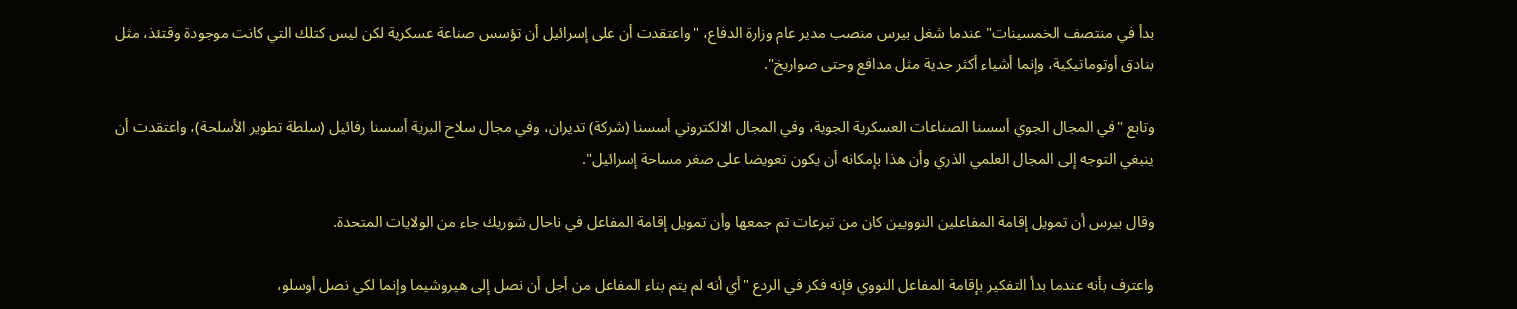بدأ في منتصف الخمسينات" عندما شغل بيرس منصب مدير عام وزارة الدفاع، "واعتقدت أن على إسرائيل أن تؤسس صناعة عسكرية لكن ليس كتلك التي كانت موجودة وقتئذ، مثل بنادق أوتوماتيكية، وإنما أشياء أكثر جدية مثل مدافع وحتى صواريخ".

وتابع "في المجال الجوي أسسنا الصناعات العسكرية الجوية، وفي المجال الالكتروني أسسنا (شركة) تديران، وفي مجال سلاح البرية أسسنا رفائيل (سلطة تطوير الأسلحة)، واعتقدت أن ينبغي التوجه إلى المجال العلمي الذري وأن هذا بإمكانه أن يكون تعويضا على صغر مساحة إسرائيل".

وقال بيرس أن تمويل إقامة المفاعلين النوويين كان من تبرعات تم جمعها وأن تمويل إقامة المفاعل في ناحال شوريك جاء من الولايات المتحدة.

واعترف بأنه عندما بدأ التفكير بإقامة المفاعل النووي فإنه فكر في الردع "أي أنه لم يتم بناء المفاعل من أجل أن نصل إلى هيروشيما وإنما لكي نصل أوسلو،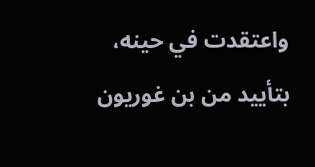واعتقدت في حينه، بتأييد من بن غوريون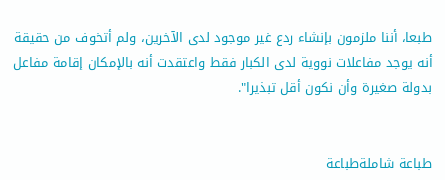طبعا، أننا ملزمون بإنشاء ردع غير موجود لدى الآخرين، ولم أتخوف من حقيقة أنه يوجد مفاعلات نووية لدى الكبار فقط واعتقدت أنه بالإمكان إقامة مفاعل بدولة صغيرة وأن نكون أقل تبذيرا".


طباعة شاملةطباعة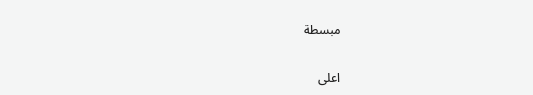مبسطة


اعلى